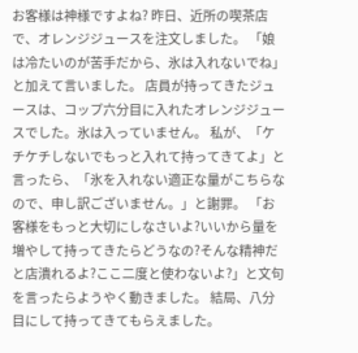お客様は神様ですよね? 昨日、近所の喫茶店で、オレンジジュースを注文しました。 「娘は冷たいのが苦手だから、氷は入れないでね」と加えて言いました。 店員が持ってきたジュースは、コップ六分目に入れたオレンジジュースでした。氷は入っていません。 私が、「ケチケチしないでもっと入れて持ってきてよ」と言ったら、「氷を入れない適正な量がこちらなので、申し訳ございません。」と謝罪。 「お客様をもっと大切にしなさいよ?いいから量を増やして持ってきたらどうなの?そんな精神だと店潰れるよ?ここ二度と使わないよ?」と文句を言ったらようやく動きました。 結局、八分目にして持ってきてもらえました。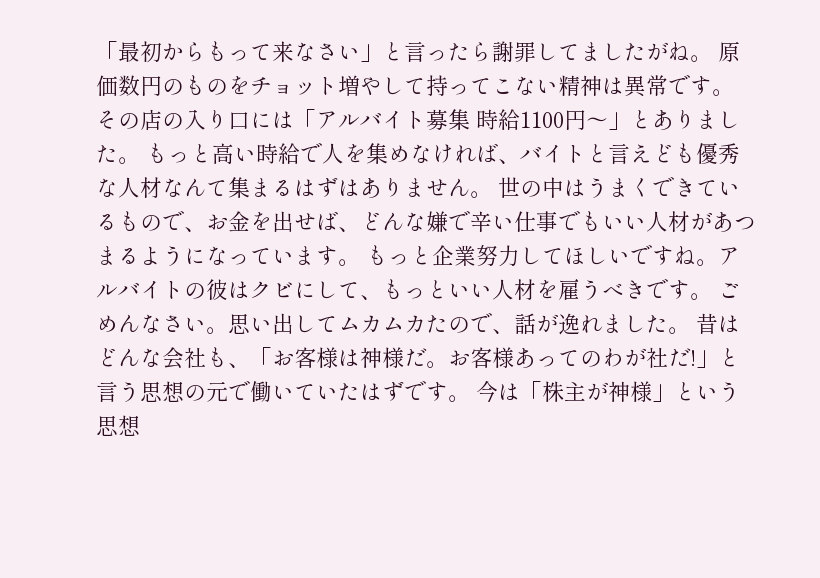「最初からもって来なさい」と言ったら謝罪してましたがね。 原価数円のものをチョット増やして持ってこない精神は異常です。 その店の入り口には「アルバイト募集 時給1100円〜」とありました。 もっと高い時給で人を集めなければ、バイトと言えども優秀な人材なんて集まるはずはありません。 世の中はうまくできているもので、お金を出せば、どんな嫌で辛い仕事でもいい人材があつまるようになっています。 もっと企業努力してほしいですね。アルバイトの彼はクビにして、もっといい人材を雇うべきです。 ごめんなさい。思い出してムカムカたので、話が逸れました。 昔はどんな会社も、「お客様は神様だ。お客様あってのわが社だ!」と言う思想の元で働いていたはずです。 今は「株主が神様」という思想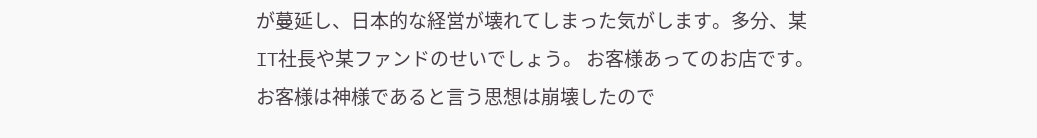が蔓延し、日本的な経営が壊れてしまった気がします。多分、某IT社長や某ファンドのせいでしょう。 お客様あってのお店です。 お客様は神様であると言う思想は崩壊したので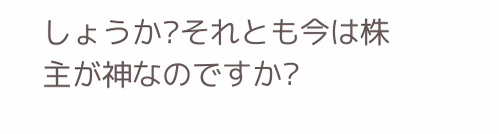しょうか?それとも今は株主が神なのですか?